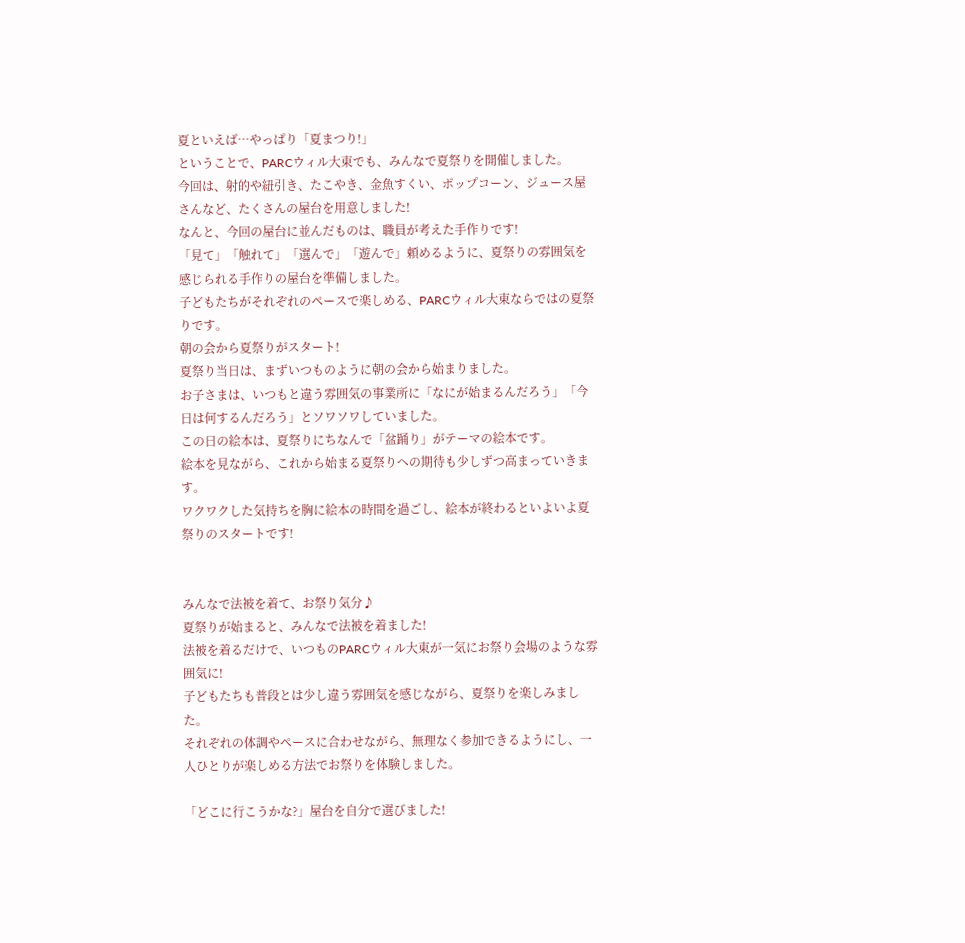夏といえば…やっぱり「夏まつり!」
ということで、PARCウィル大東でも、みんなで夏祭りを開催しました。
今回は、射的や紐引き、たこやき、金魚すくい、ポップコーン、ジュース屋さんなど、たくさんの屋台を用意しました!
なんと、今回の屋台に並んだものは、職員が考えた手作りです!
「見て」「触れて」「選んで」「遊んで」頼めるように、夏祭りの雰囲気を感じられる手作りの屋台を準備しました。
子どもたちがそれぞれのペースで楽しめる、PARCウィル大東ならではの夏祭りです。
朝の会から夏祭りがスタート!
夏祭り当日は、まずいつものように朝の会から始まりました。
お子さまは、いつもと違う雰囲気の事業所に「なにが始まるんだろう」「今日は何するんだろう」とソワソワしていました。
この日の絵本は、夏祭りにちなんで「盆踊り」がテーマの絵本です。
絵本を見ながら、これから始まる夏祭りへの期待も少しずつ高まっていきます。
ワクワクした気持ちを胸に絵本の時間を過ごし、絵本が終わるといよいよ夏祭りのスタートです!


みんなで法被を着て、お祭り気分♪
夏祭りが始まると、みんなで法被を着ました!
法被を着るだけで、いつものPARCウィル大東が一気にお祭り会場のような雰囲気に!
子どもたちも普段とは少し違う雰囲気を感じながら、夏祭りを楽しみました。
それぞれの体調やペースに合わせながら、無理なく参加できるようにし、一人ひとりが楽しめる方法でお祭りを体験しました。

「どこに行こうかな?」屋台を自分で選びました!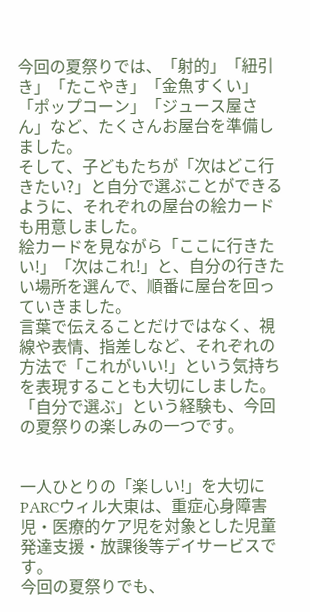今回の夏祭りでは、「射的」「紐引き」「たこやき」「金魚すくい」「ポップコーン」「ジュース屋さん」など、たくさんお屋台を準備しました。
そして、子どもたちが「次はどこ行きたい?」と自分で選ぶことができるように、それぞれの屋台の絵カードも用意しました。
絵カードを見ながら「ここに行きたい!」「次はこれ!」と、自分の行きたい場所を選んで、順番に屋台を回っていきました。
言葉で伝えることだけではなく、視線や表情、指差しなど、それぞれの方法で「これがいい!」という気持ちを表現することも大切にしました。
「自分で選ぶ」という経験も、今回の夏祭りの楽しみの一つです。


一人ひとりの「楽しい!」を大切に
PARCウィル大東は、重症心身障害児・医療的ケア児を対象とした児童発達支援・放課後等デイサービスです。
今回の夏祭りでも、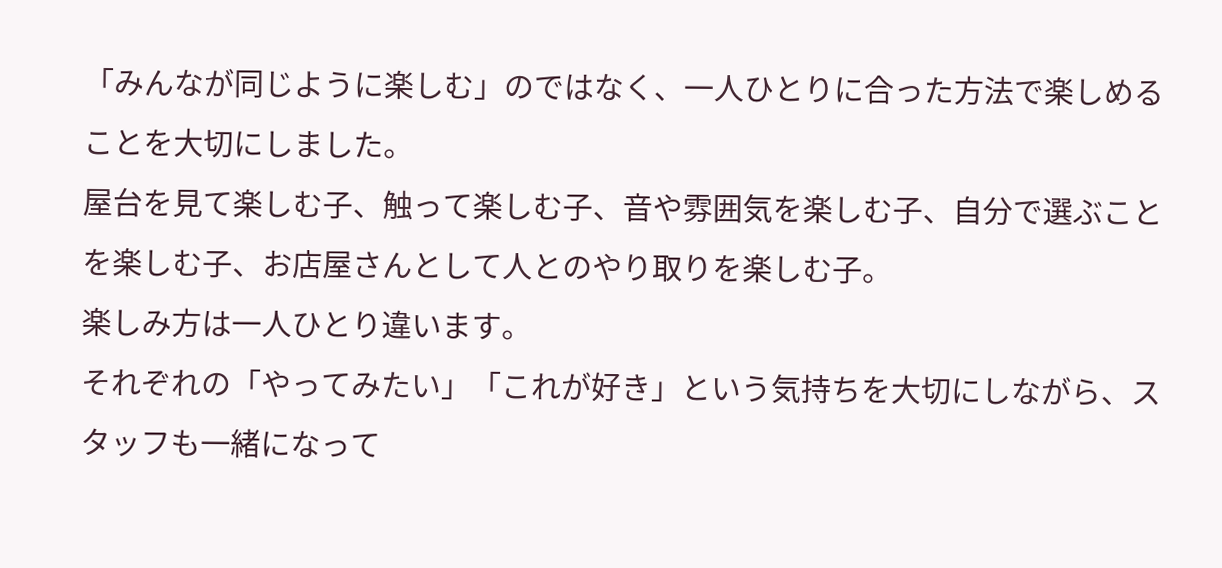「みんなが同じように楽しむ」のではなく、一人ひとりに合った方法で楽しめることを大切にしました。
屋台を見て楽しむ子、触って楽しむ子、音や雰囲気を楽しむ子、自分で選ぶことを楽しむ子、お店屋さんとして人とのやり取りを楽しむ子。
楽しみ方は一人ひとり違います。
それぞれの「やってみたい」「これが好き」という気持ちを大切にしながら、スタッフも一緒になって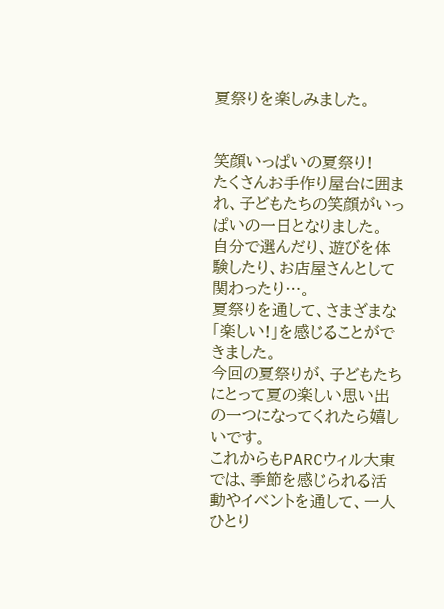夏祭りを楽しみました。


笑顔いっぱいの夏祭り!
たくさんお手作り屋台に囲まれ、子どもたちの笑顔がいっぱいの一日となりました。
自分で選んだり、遊びを体験したり、お店屋さんとして関わったり…。
夏祭りを通して、さまざまな「楽しい!」を感じることができました。
今回の夏祭りが、子どもたちにとって夏の楽しい思い出の一つになってくれたら嬉しいです。
これからもPARCウィル大東では、季節を感じられる活動やイベントを通して、一人ひとり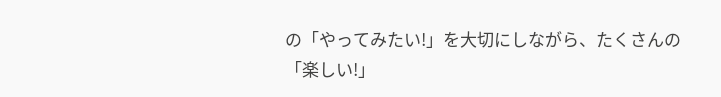の「やってみたい!」を大切にしながら、たくさんの「楽しい!」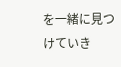を一緒に見つけていき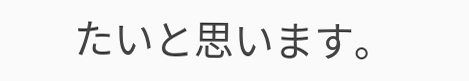たいと思います。